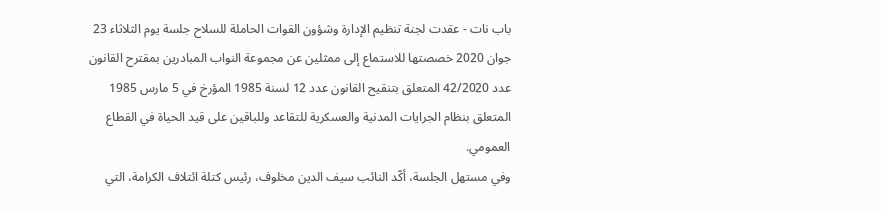باب نات - عقدت لجنة تنظيم الإدارة وشؤون القوات الحاملة للسلاح جلسة يوم الثلاثاء 23 جوان 2020 خصصتها للاستماع إلى ممثلين عن مجموعة النواب المبادرين بمقترح القانون عدد 42/2020 المتعلق بتنقيح القانون عدد 12 لسنة 1985 المؤرخ في 5 مارس 1985 المتعلق بنظام الجرايات المدنية والعسكرية للتقاعد وللباقين على قيد الحياة في القطاع العمومي.
وفي مستهل الجلسة، أكّد النائب سيف الدين مخلوف، رئيس كتلة ائتلاف الكرامة، التي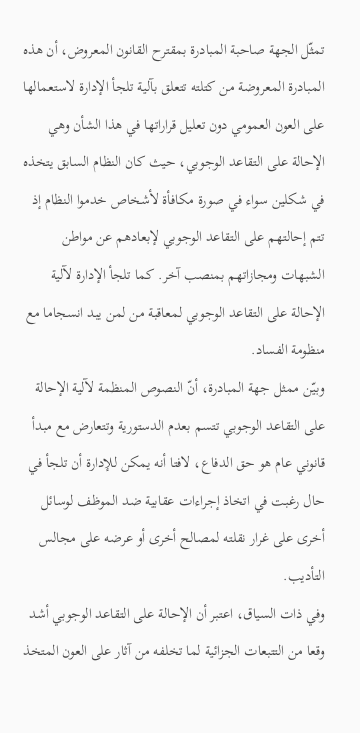تمثّل الجهة صاحبة المبادرة بمقترح القانون المعروض، أن هذه المبادرة المعروضة من كتلته تتعلق بآلية تلجأ الإدارة لاستعمالها على العون العمومي دون تعليل قراراتها في هذا الشأن وهي الإحالة على التقاعد الوجوبي، حيث كان النظام السابق يتخذه في شكلين سواء في صورة مكافأة لأشخاص خدموا النظام إذ تتم إحالتهم على التقاعد الوجوبي لإبعادهم عن مواطن الشبهات ومجازاتهم بمنصب آخر. كما تلجأ الإدارة لآلية الإحالة على التقاعد الوجوبي لمعاقبة من لمن يبد انسجاما مع منظومة الفساد.
وبيّن ممثل جهة المبادرة، أنّ النصوص المنظمة لآلية الإحالة على التقاعد الوجوبي تتسم بعدم الدستورية وتتعارض مع مبدأ قانوني عام هو حق الدفاع، لافتا أنه يمكن للإدارة أن تلجأ في حال رغبت في اتخاذ إجراءات عقابية ضد الموظف لوسائل أخرى على غرار نقلته لمصالح أخرى أو عرضه على مجالس التأديب.
وفي ذات السياق، اعتبر أن الإحالة على التقاعد الوجوبي أشد وقعا من التتبعات الجزائية لما تخلفه من آثار على العون المتخذ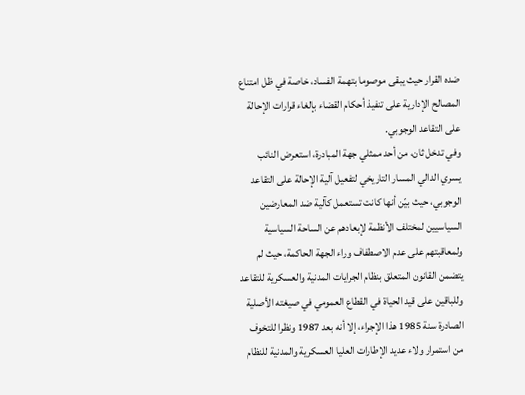ضده القرار حيث يبقى موصوما بتهمة الفساد، خاصة في ظل امتناع المصالح الإدارية على تنفيذ أحكام القضاء بإلغاء قرارات الإحالة على التقاعد الوجوبي.
وفي تدخل ثان، من أحد ممثلي جهة المبادرة، استعرض النائب يسري الدالي المسار التاريخي لتفعيل آلية الإحالة على التقاعد الوجوبي، حيث بيّن أنها كانت تستعمل كآلية ضد المعارضين السياسيين لمختلف الأنظمة لإبعادهم عن الساحة السياسية ولمعاقبتهم على عدم الاصطفاف وراء الجهة الحاكمة، حيث لم يتضمن القانون المتعلق بنظام الجرايات المدنية والعسكرية للتقاعد وللباقين على قيد الحياة في القطاع العمومي في صيغته الأصلية الصادرة سنة 1985 هذا الإجراء، إلا أنه بعد 1987 ونظرا للتخوف من استمرار ولاء عديد الإطارات العليا العسكرية والمدنية للنظام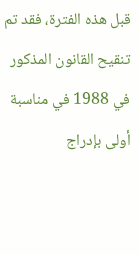قبل هذه الفترة، فقد تم تنقيح القانون المذكور في 1988 في مناسبة أولى بإدراج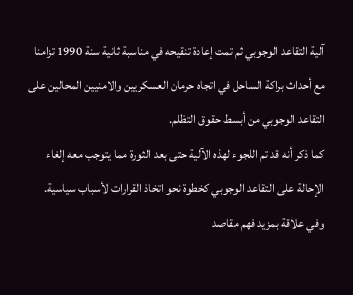آلية التقاعد الوجوبي ثم تمت إعادة تنقيحه في مناسبة ثانية سنة 1990 تزامنا مع أحداث براكة الساحل في اتجاه حرمان العسكريين والامنيين المحالين على التقاعد الوجوبي من أبسط حقوق التظلم.
كما ذكر أنه قد تم اللجوء لهذه الآلية حتى بعد الثورة مما يتوجب معه إلغاء الإحالة على التقاعد الوجوبي كخطوة نحو اتخاذ القرارات لأسباب سياسية.
وفي علاقة بمزيد فهم مقاصد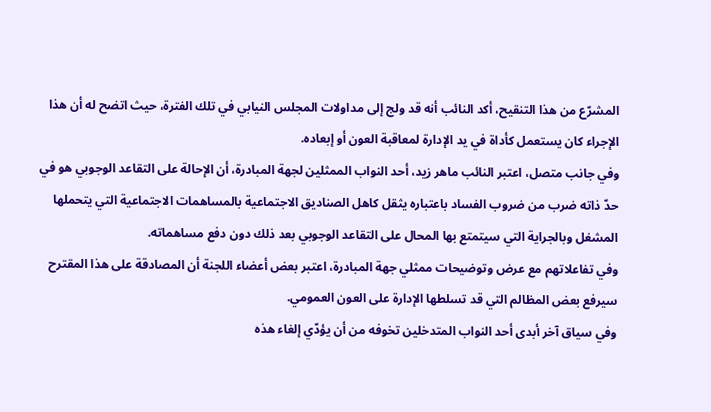المشرّع من هذا التنقيح، أكد النائب أنه قد ولج إلى مداولات المجلس النيابي في تلك الفترة، حيث اتضح له أن هذا الإجراء كان يستعمل كأداة في يد الإدارة لمعاقبة العون أو إبعاده.
وفي جانب متصل، اعتبر النائب ماهر زيد، أحد النواب الممثلين لجهة المبادرة، أن الإحالة على التقاعد الوجوبي هو في حدّ ذاته ضرب من ضروب الفساد باعتباره يثقل كاهل الصناديق الاجتماعية بالمساهمات الاجتماعية التي يتحملها المشغل وبالجراية التي سيتمتع بها المحال على التقاعد الوجوبي بعد ذلك دون دفع مساهماته.
وفي تفاعلاتهم مع عرض وتوضيحات ممثلي جهة المبادرة، اعتبر بعض أعضاء اللجنة أن المصادقة على هذا المقترح سيرفع بعض المظالم التي قد تسلطها الإدارة على العون العمومي.
وفي سياق آخر أبدى أحد النواب المتدخلين تخوفه من أن يؤدّي إلغاء هذه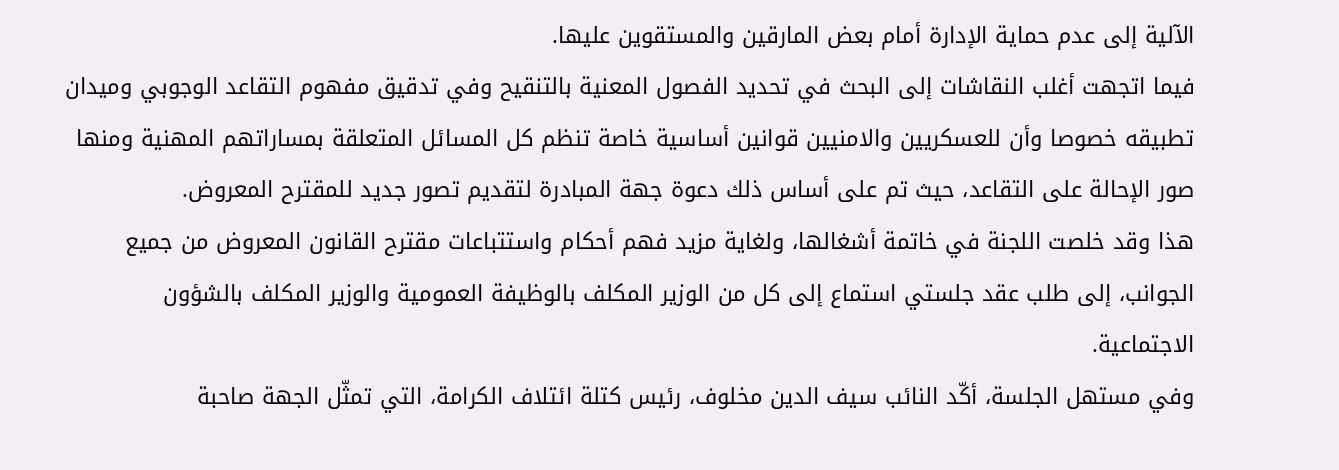الآلية إلى عدم حماية الإدارة أمام بعض المارقين والمستقوين عليها.
فيما اتجهت أغلب النقاشات إلى البحث في تحديد الفصول المعنية بالتنقيح وفي تدقيق مفهوم التقاعد الوجوبي وميدان تطبيقه خصوصا وأن للعسكريين والامنيين قوانين أساسية خاصة تنظم كل المسائل المتعلقة بمساراتهم المهنية ومنها صور الإحالة على التقاعد، حيث تم على أساس ذلك دعوة جهة المبادرة لتقديم تصور جديد للمقترح المعروض.
هذا وقد خلصت اللجنة في خاتمة أشغالها، ولغاية مزيد فهم أحكام واستتباعات مقترح القانون المعروض من جميع الجوانب، إلى طلب عقد جلستي استماع إلى كل من الوزير المكلف بالوظيفة العمومية والوزير المكلف بالشؤون الاجتماعية.
وفي مستهل الجلسة، أكّد النائب سيف الدين مخلوف، رئيس كتلة ائتلاف الكرامة، التي تمثّل الجهة صاحبة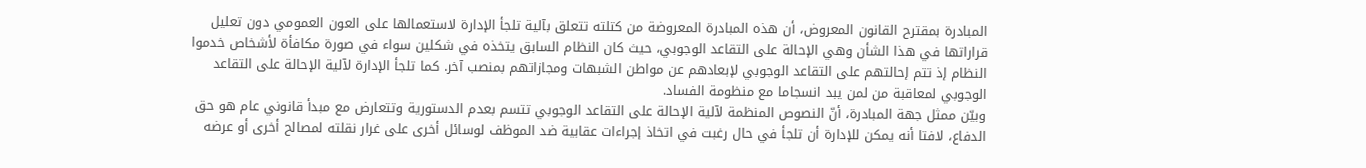المبادرة بمقترح القانون المعروض، أن هذه المبادرة المعروضة من كتلته تتعلق بآلية تلجأ الإدارة لاستعمالها على العون العمومي دون تعليل قراراتها في هذا الشأن وهي الإحالة على التقاعد الوجوبي، حيث كان النظام السابق يتخذه في شكلين سواء في صورة مكافأة لأشخاص خدموا النظام إذ تتم إحالتهم على التقاعد الوجوبي لإبعادهم عن مواطن الشبهات ومجازاتهم بمنصب آخر. كما تلجأ الإدارة لآلية الإحالة على التقاعد الوجوبي لمعاقبة من لمن يبد انسجاما مع منظومة الفساد.
وبيّن ممثل جهة المبادرة، أنّ النصوص المنظمة لآلية الإحالة على التقاعد الوجوبي تتسم بعدم الدستورية وتتعارض مع مبدأ قانوني عام هو حق الدفاع، لافتا أنه يمكن للإدارة أن تلجأ في حال رغبت في اتخاذ إجراءات عقابية ضد الموظف لوسائل أخرى على غرار نقلته لمصالح أخرى أو عرضه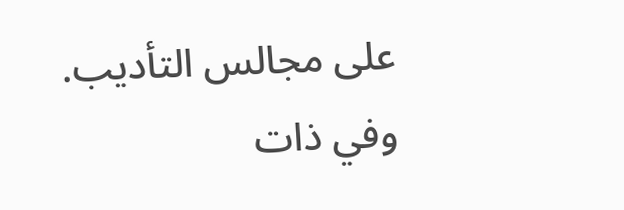على مجالس التأديب.
وفي ذات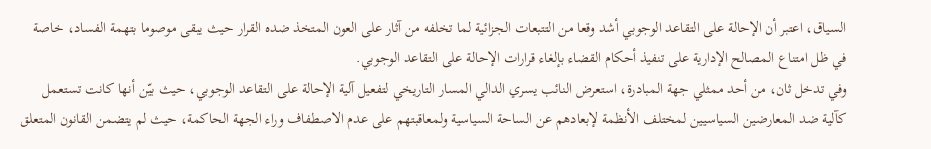السياق، اعتبر أن الإحالة على التقاعد الوجوبي أشد وقعا من التتبعات الجزائية لما تخلفه من آثار على العون المتخذ ضده القرار حيث يبقى موصوما بتهمة الفساد، خاصة في ظل امتناع المصالح الإدارية على تنفيذ أحكام القضاء بإلغاء قرارات الإحالة على التقاعد الوجوبي.
وفي تدخل ثان، من أحد ممثلي جهة المبادرة، استعرض النائب يسري الدالي المسار التاريخي لتفعيل آلية الإحالة على التقاعد الوجوبي، حيث بيّن أنها كانت تستعمل كآلية ضد المعارضين السياسيين لمختلف الأنظمة لإبعادهم عن الساحة السياسية ولمعاقبتهم على عدم الاصطفاف وراء الجهة الحاكمة، حيث لم يتضمن القانون المتعلق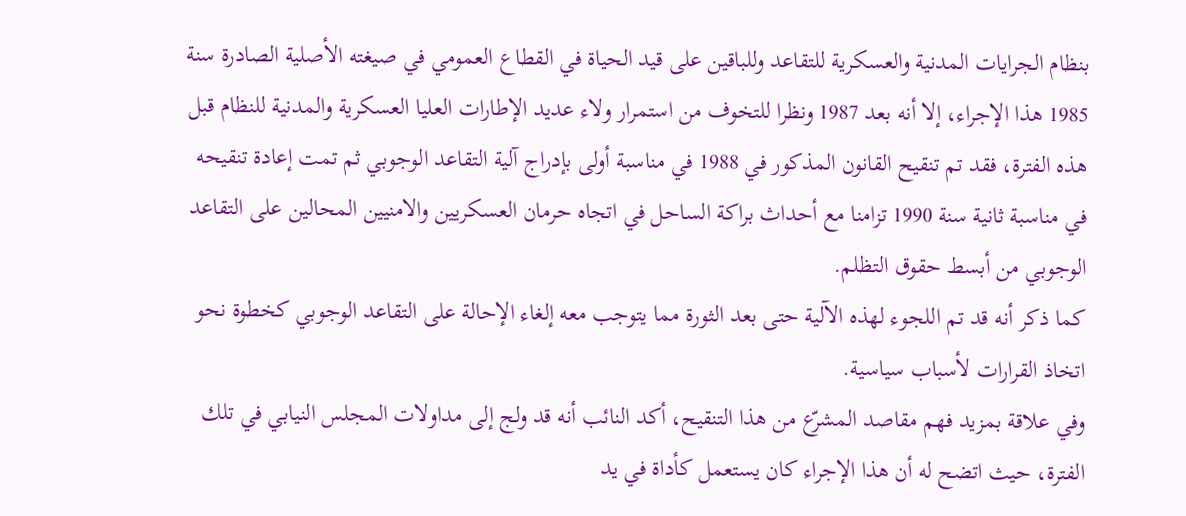بنظام الجرايات المدنية والعسكرية للتقاعد وللباقين على قيد الحياة في القطاع العمومي في صيغته الأصلية الصادرة سنة 1985 هذا الإجراء، إلا أنه بعد 1987 ونظرا للتخوف من استمرار ولاء عديد الإطارات العليا العسكرية والمدنية للنظام قبل هذه الفترة، فقد تم تنقيح القانون المذكور في 1988 في مناسبة أولى بإدراج آلية التقاعد الوجوبي ثم تمت إعادة تنقيحه في مناسبة ثانية سنة 1990 تزامنا مع أحداث براكة الساحل في اتجاه حرمان العسكريين والامنيين المحالين على التقاعد الوجوبي من أبسط حقوق التظلم.
كما ذكر أنه قد تم اللجوء لهذه الآلية حتى بعد الثورة مما يتوجب معه إلغاء الإحالة على التقاعد الوجوبي كخطوة نحو اتخاذ القرارات لأسباب سياسية.
وفي علاقة بمزيد فهم مقاصد المشرّع من هذا التنقيح، أكد النائب أنه قد ولج إلى مداولات المجلس النيابي في تلك الفترة، حيث اتضح له أن هذا الإجراء كان يستعمل كأداة في يد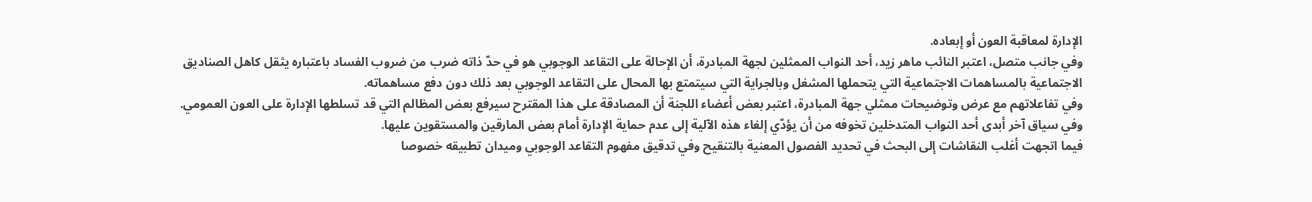الإدارة لمعاقبة العون أو إبعاده.
وفي جانب متصل، اعتبر النائب ماهر زيد، أحد النواب الممثلين لجهة المبادرة، أن الإحالة على التقاعد الوجوبي هو في حدّ ذاته ضرب من ضروب الفساد باعتباره يثقل كاهل الصناديق الاجتماعية بالمساهمات الاجتماعية التي يتحملها المشغل وبالجراية التي سيتمتع بها المحال على التقاعد الوجوبي بعد ذلك دون دفع مساهماته.
وفي تفاعلاتهم مع عرض وتوضيحات ممثلي جهة المبادرة، اعتبر بعض أعضاء اللجنة أن المصادقة على هذا المقترح سيرفع بعض المظالم التي قد تسلطها الإدارة على العون العمومي.
وفي سياق آخر أبدى أحد النواب المتدخلين تخوفه من أن يؤدّي إلغاء هذه الآلية إلى عدم حماية الإدارة أمام بعض المارقين والمستقوين عليها.
فيما اتجهت أغلب النقاشات إلى البحث في تحديد الفصول المعنية بالتنقيح وفي تدقيق مفهوم التقاعد الوجوبي وميدان تطبيقه خصوصا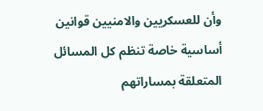وأن للعسكريين والامنيين قوانين أساسية خاصة تنظم كل المسائل المتعلقة بمساراتهم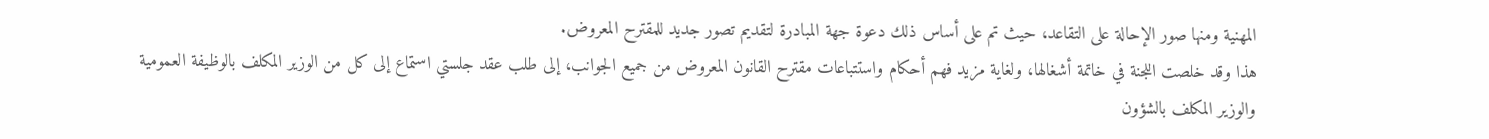المهنية ومنها صور الإحالة على التقاعد، حيث تم على أساس ذلك دعوة جهة المبادرة لتقديم تصور جديد للمقترح المعروض.
هذا وقد خلصت اللجنة في خاتمة أشغالها، ولغاية مزيد فهم أحكام واستتباعات مقترح القانون المعروض من جميع الجوانب، إلى طلب عقد جلستي استماع إلى كل من الوزير المكلف بالوظيفة العمومية والوزير المكلف بالشؤون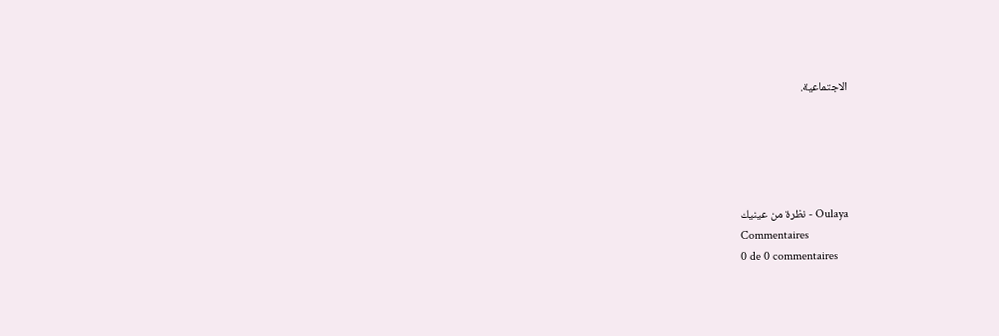الاجتماعية.





Oulaya - نظرة من عينيك
Commentaires
0 de 0 commentaires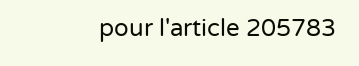pour l'article 205783